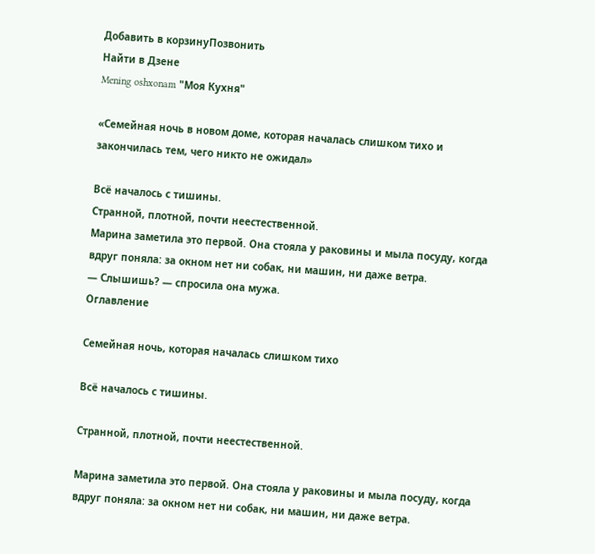Добавить в корзинуПозвонить
Найти в Дзене
Mening oshxonam "Моя Кухня"

«Семейная ночь в новом доме, которая началась слишком тихо и закончилась тем, чего никто не ожидал»

Всё началось с тишины.
Странной, плотной, почти неестественной.
Марина заметила это первой. Она стояла у раковины и мыла посуду, когда вдруг поняла: за окном нет ни собак, ни машин, ни даже ветра.
— Слышишь? — спросила она мужа.
Оглавление

Семейная ночь, которая началась слишком тихо

Всё началось с тишины.

Странной, плотной, почти неестественной.

Марина заметила это первой. Она стояла у раковины и мыла посуду, когда вдруг поняла: за окном нет ни собак, ни машин, ни даже ветра.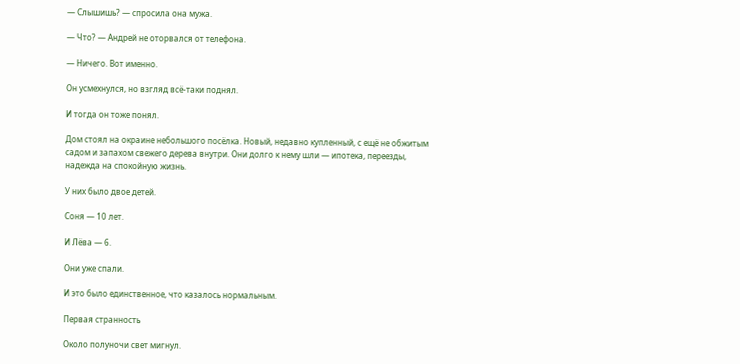— Слышишь? — спросила она мужа.

— Что? — Андрей не оторвался от телефона.

— Ничего. Вот именно.

Он усмехнулся, но взгляд всё-таки поднял.

И тогда он тоже понял.

Дом стоял на окраине небольшого посёлка. Новый, недавно купленный, с ещё не обжитым садом и запахом свежего дерева внутри. Они долго к нему шли — ипотека, переезды, надежда на спокойную жизнь.

У них было двое детей.

Соня — 10 лет.

И Лёва — 6.

Они уже спали.

И это было единственное, что казалось нормальным.

Первая странность

Около полуночи свет мигнул.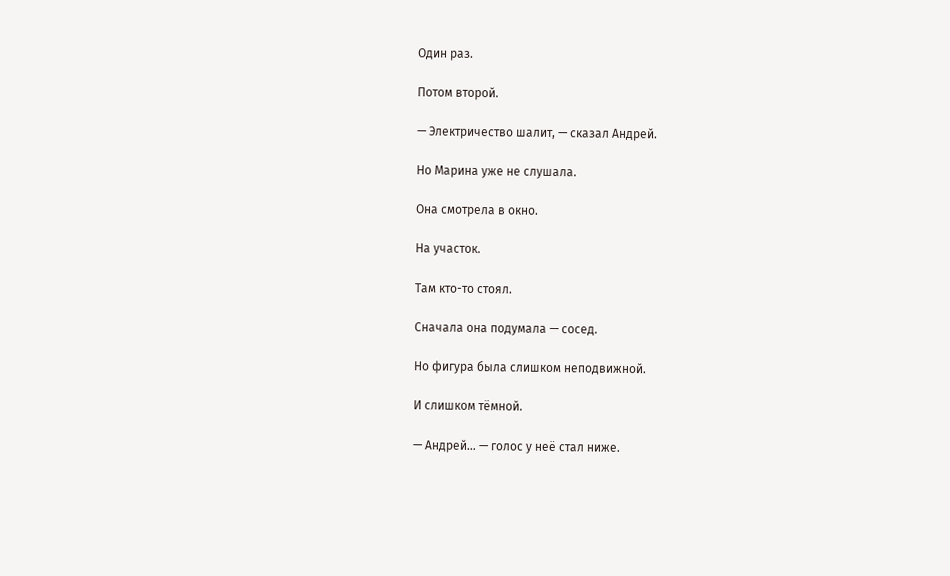Один раз.

Потом второй.

— Электричество шалит, — сказал Андрей.

Но Марина уже не слушала.

Она смотрела в окно.

На участок.

Там кто-то стоял.

Сначала она подумала — сосед.

Но фигура была слишком неподвижной.

И слишком тёмной.

— Андрей… — голос у неё стал ниже.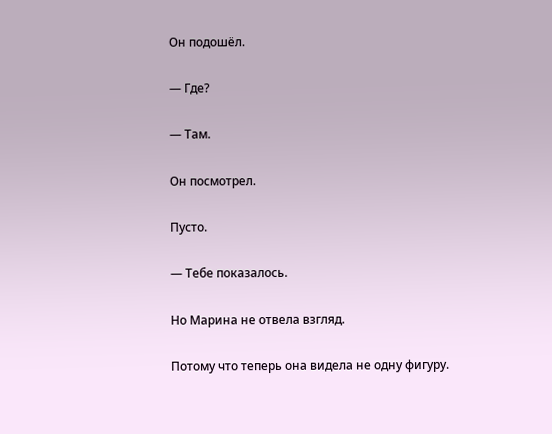Он подошёл.

— Где?

— Там.

Он посмотрел.

Пусто.

— Тебе показалось.

Но Марина не отвела взгляд.

Потому что теперь она видела не одну фигуру.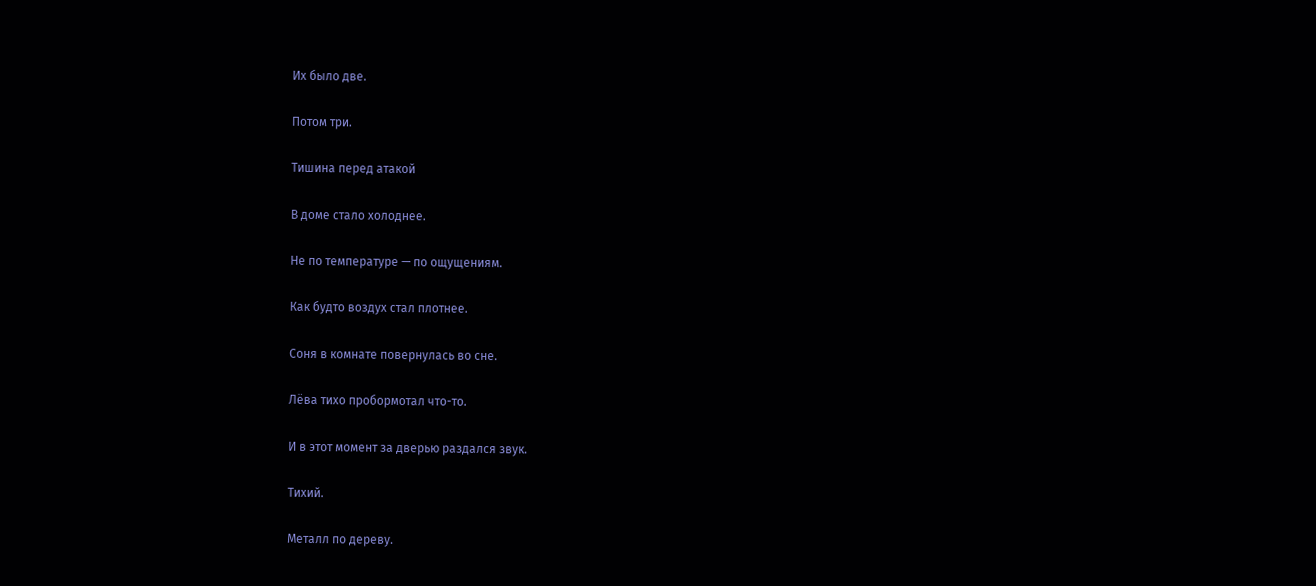Их было две.

Потом три.

Тишина перед атакой

В доме стало холоднее.

Не по температуре — по ощущениям.

Как будто воздух стал плотнее.

Соня в комнате повернулась во сне.

Лёва тихо пробормотал что-то.

И в этот момент за дверью раздался звук.

Тихий.

Металл по дереву.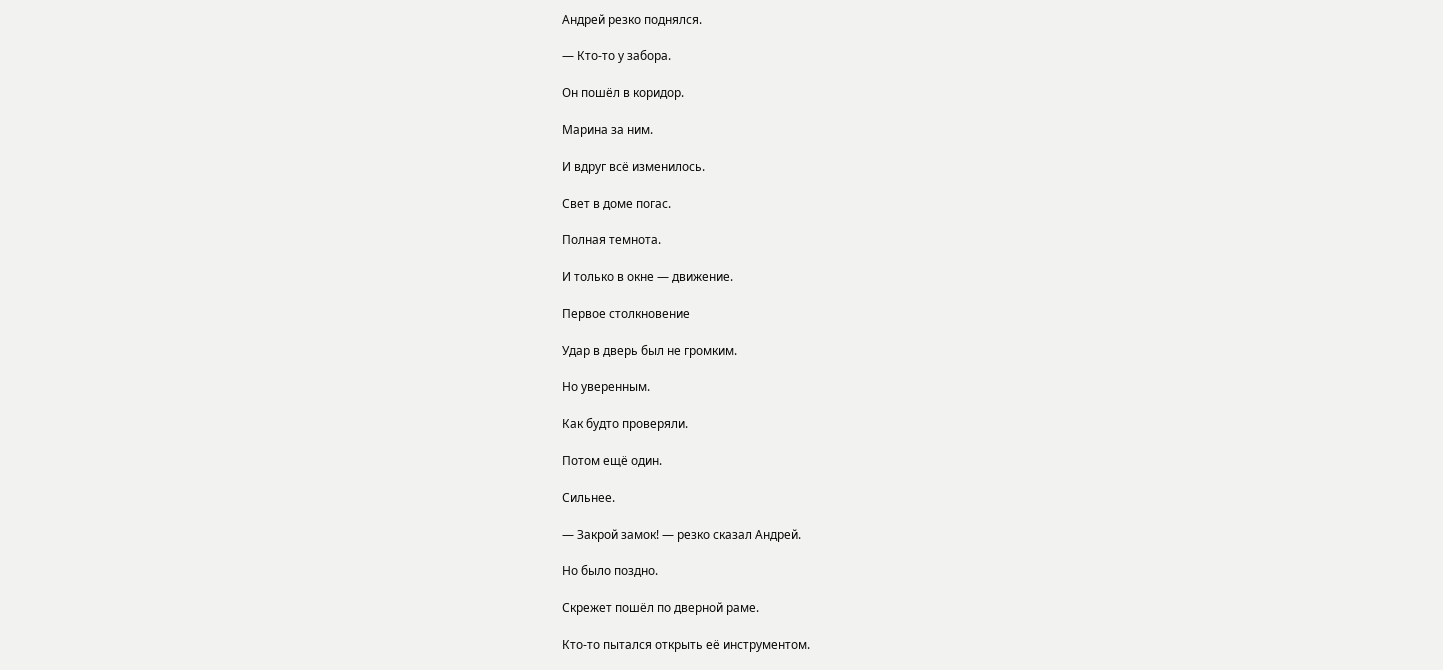Андрей резко поднялся.

— Кто-то у забора.

Он пошёл в коридор.

Марина за ним.

И вдруг всё изменилось.

Свет в доме погас.

Полная темнота.

И только в окне — движение.

Первое столкновение

Удар в дверь был не громким.

Но уверенным.

Как будто проверяли.

Потом ещё один.

Сильнее.

— Закрой замок! — резко сказал Андрей.

Но было поздно.

Скрежет пошёл по дверной раме.

Кто-то пытался открыть её инструментом.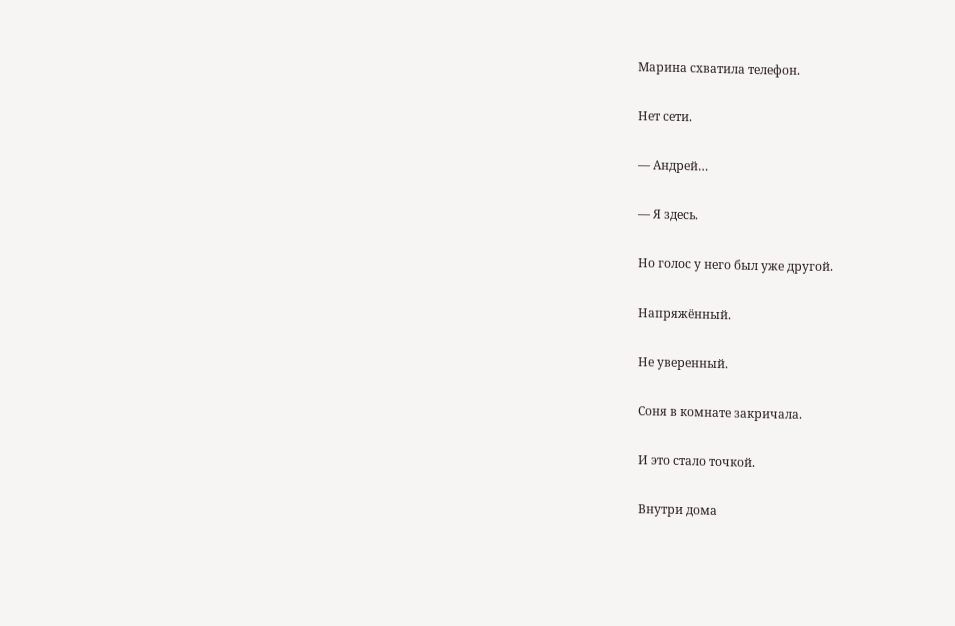Марина схватила телефон.

Нет сети.

— Андрей…

— Я здесь.

Но голос у него был уже другой.

Напряжённый.

Не уверенный.

Соня в комнате закричала.

И это стало точкой.

Внутри дома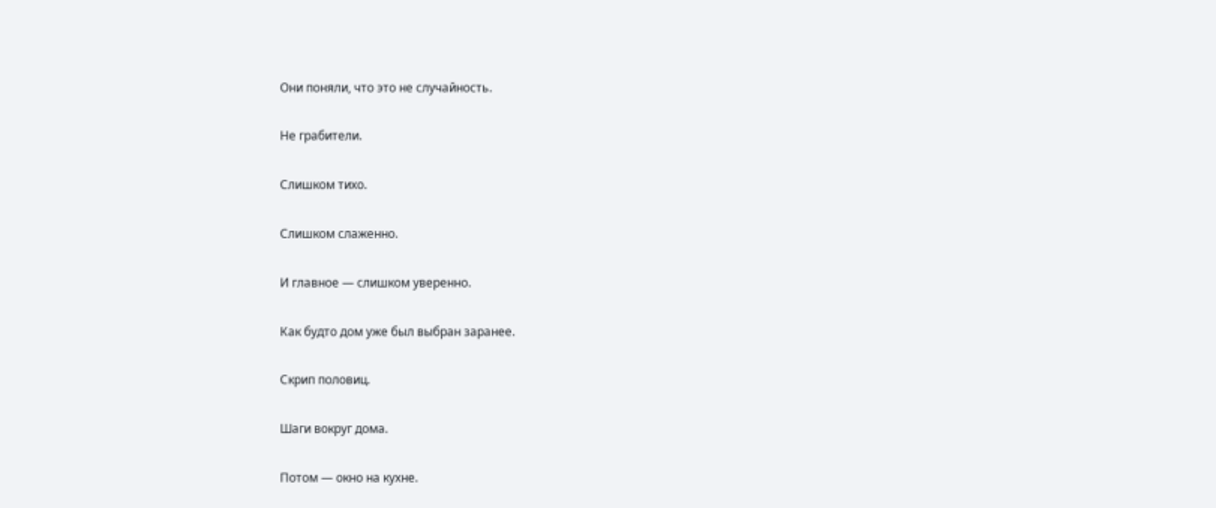Они поняли, что это не случайность.

Не грабители.

Слишком тихо.

Слишком слаженно.

И главное — слишком уверенно.

Как будто дом уже был выбран заранее.

Скрип половиц.

Шаги вокруг дома.

Потом — окно на кухне.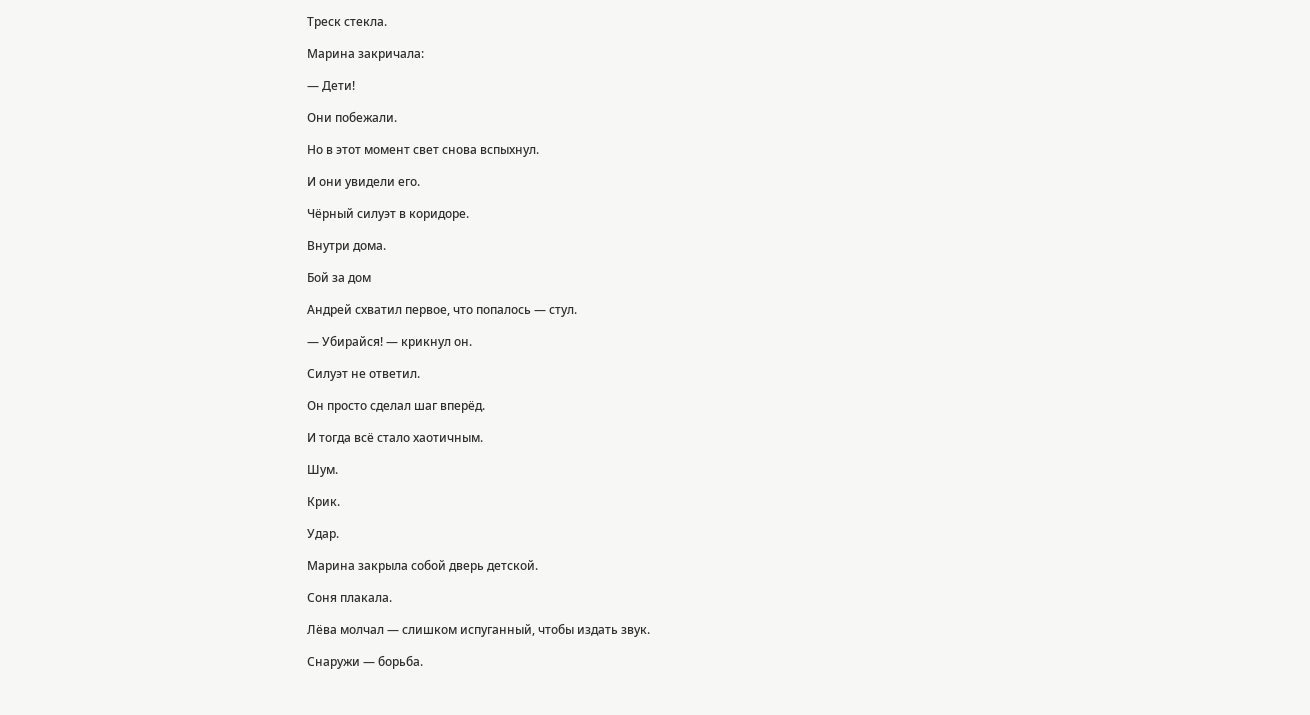Треск стекла.

Марина закричала:

— Дети!

Они побежали.

Но в этот момент свет снова вспыхнул.

И они увидели его.

Чёрный силуэт в коридоре.

Внутри дома.

Бой за дом

Андрей схватил первое, что попалось — стул.

— Убирайся! — крикнул он.

Силуэт не ответил.

Он просто сделал шаг вперёд.

И тогда всё стало хаотичным.

Шум.

Крик.

Удар.

Марина закрыла собой дверь детской.

Соня плакала.

Лёва молчал — слишком испуганный, чтобы издать звук.

Снаружи — борьба.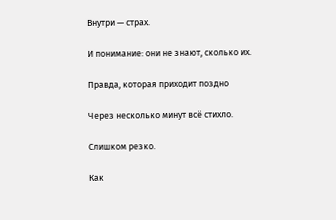Внутри — страх.

И понимание: они не знают, сколько их.

Правда, которая приходит поздно

Через несколько минут всё стихло.

Слишком резко.

Как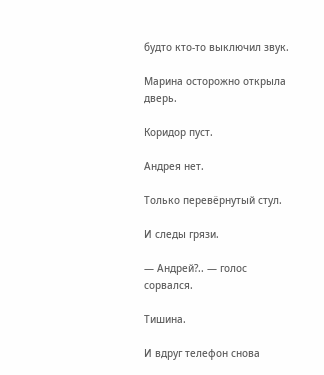будто кто-то выключил звук.

Марина осторожно открыла дверь.

Коридор пуст.

Андрея нет.

Только перевёрнутый стул.

И следы грязи.

— Андрей?.. — голос сорвался.

Тишина.

И вдруг телефон снова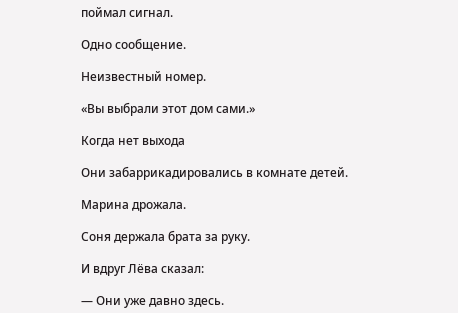поймал сигнал.

Одно сообщение.

Неизвестный номер.

«Вы выбрали этот дом сами.»

Когда нет выхода

Они забаррикадировались в комнате детей.

Марина дрожала.

Соня держала брата за руку.

И вдруг Лёва сказал:

— Они уже давно здесь.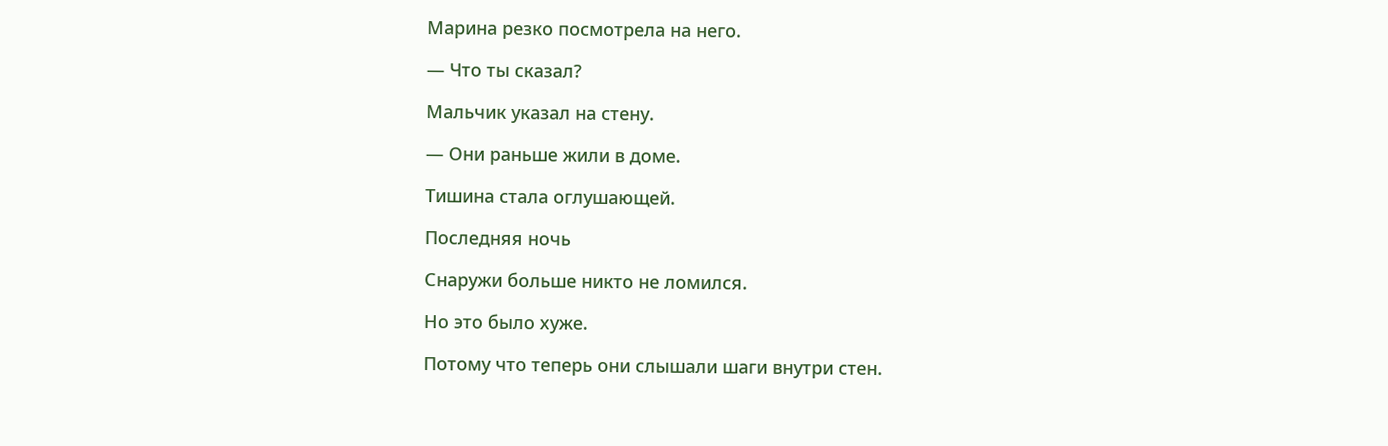Марина резко посмотрела на него.

— Что ты сказал?

Мальчик указал на стену.

— Они раньше жили в доме.

Тишина стала оглушающей.

Последняя ночь

Снаружи больше никто не ломился.

Но это было хуже.

Потому что теперь они слышали шаги внутри стен.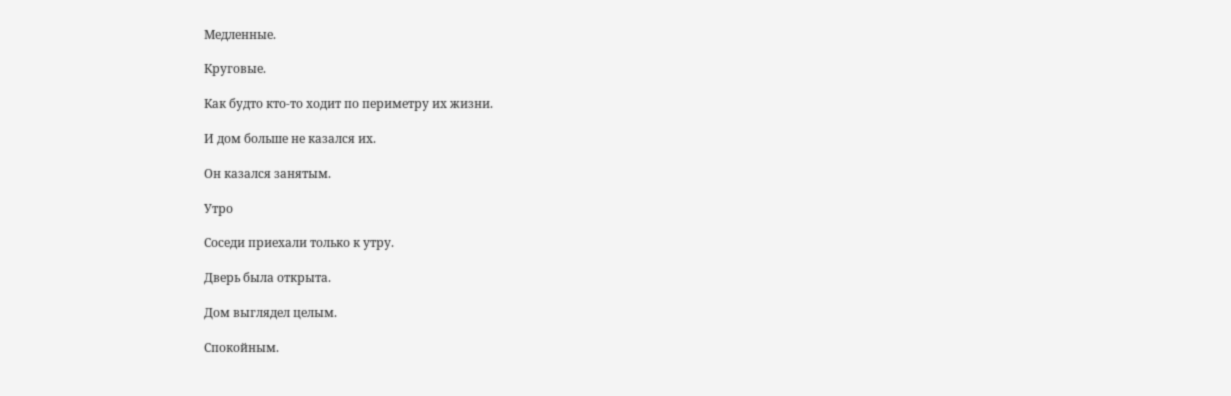Медленные.

Круговые.

Как будто кто-то ходит по периметру их жизни.

И дом больше не казался их.

Он казался занятым.

Утро

Соседи приехали только к утру.

Дверь была открыта.

Дом выглядел целым.

Спокойным.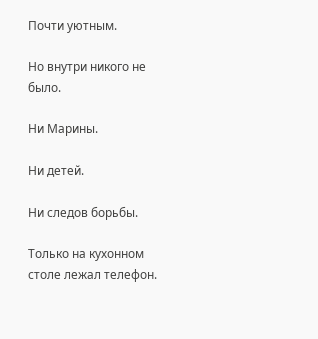Почти уютным.

Но внутри никого не было.

Ни Марины.

Ни детей.

Ни следов борьбы.

Только на кухонном столе лежал телефон.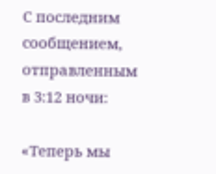С последним сообщением, отправленным в 3:12 ночи:

«Теперь мы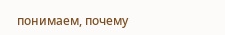понимаем, почему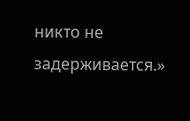никто не задерживается.»